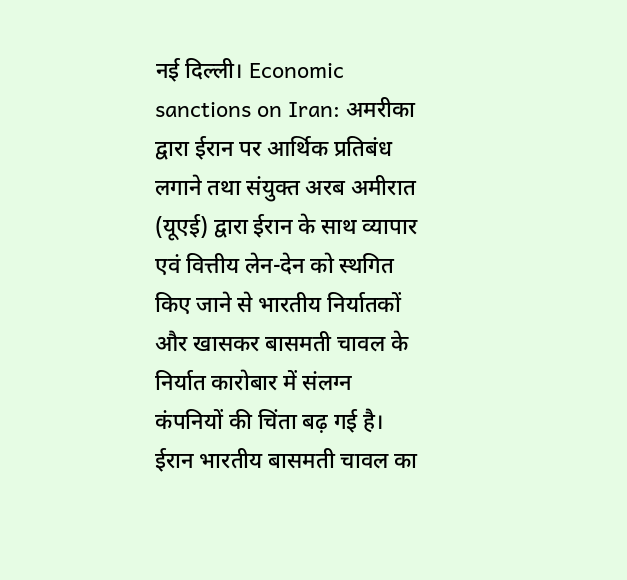नई दिल्ली। Economic sanctions on Iran: अमरीका द्वारा ईरान पर आर्थिक प्रतिबंध लगाने तथा संयुक्त अरब अमीरात (यूएई) द्वारा ईरान के साथ व्यापार एवं वित्तीय लेन-देन को स्थगित किए जाने से भारतीय निर्यातकों और खासकर बासमती चावल के निर्यात कारोबार में संलग्न कंपनियों की चिंता बढ़ गई है। ईरान भारतीय बासमती चावल का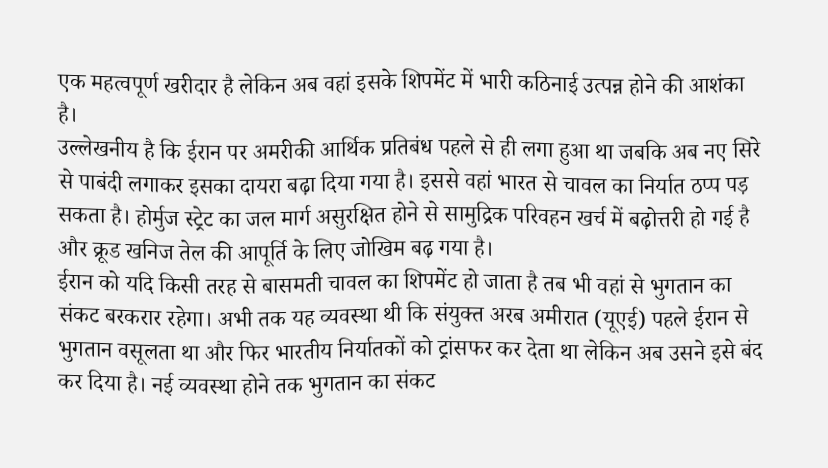एक महत्वपूर्ण खरीदार है लेकिन अब वहां इसके शिपमेंट में भारी कठिनाई उत्पन्न होने की आशंका है।
उल्लेखनीय है कि ईरान पर अमरीकी आर्थिक प्रतिबंध पहले से ही लगा हुआ था जबकि अब नए सिरे से पाबंदी लगाकर इसका दायरा बढ़ा दिया गया है। इससे वहां भारत से चावल का निर्यात ठप्प पड़ सकता है। होर्मुज स्ट्रेट का जल मार्ग असुरक्षित होने से सामुद्रिक परिवहन खर्च में बढ़ोत्तरी हो गई है और क्रूड खनिज तेल की आपूर्ति के लिए जोखिम बढ़ गया है।
ईरान को यदि किसी तरह से बासमती चावल का शिपमेंट हो जाता है तब भी वहां से भुगतान का संकट बरकरार रहेगा। अभी तक यह व्यवस्था थी कि संयुक्त अरब अमीरात (यूएई) पहले ईरान से भुगतान वसूलता था और फिर भारतीय निर्यातकों को ट्रांसफर कर देता था लेकिन अब उसने इसे बंद कर दिया है। नई व्यवस्था होने तक भुगतान का संकट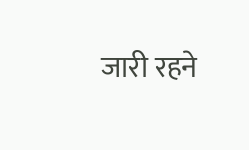जारी रहने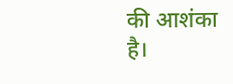की आशंका है।